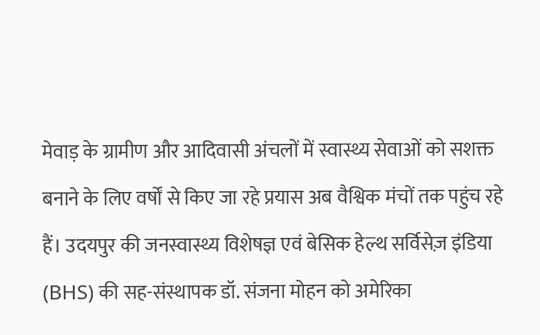मेवाड़ के ग्रामीण और आदिवासी अंचलों में स्वास्थ्य सेवाओं को सशक्त बनाने के लिए वर्षों से किए जा रहे प्रयास अब वैश्विक मंचों तक पहुंच रहे हैं। उदयपुर की जनस्वास्थ्य विशेषज्ञ एवं बेसिक हेल्थ सर्विसेज़ इंडिया (BHS) की सह-संस्थापक डॉ. संजना मोहन को अमेरिका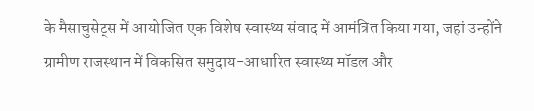के मैसाचुसेट्स में आयोजित एक विशेष स्वास्थ्य संवाद में आमंत्रित किया गया, जहां उन्होंने ग्रामीण राजस्थान में विकसित समुदाय-आधारित स्वास्थ्य मॉडल और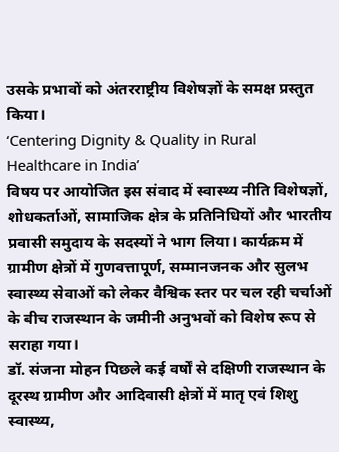उसके प्रभावों को अंतरराष्ट्रीय विशेषज्ञों के समक्ष प्रस्तुत किया।
‘Centering Dignity & Quality in Rural Healthcare in India’
विषय पर आयोजित इस संवाद में स्वास्थ्य नीति विशेषज्ञों, शोधकर्ताओं, सामाजिक क्षेत्र के प्रतिनिधियों और भारतीय प्रवासी समुदाय के सदस्यों ने भाग लिया। कार्यक्रम में ग्रामीण क्षेत्रों में गुणवत्तापूर्ण, सम्मानजनक और सुलभ स्वास्थ्य सेवाओं को लेकर वैश्विक स्तर पर चल रही चर्चाओं के बीच राजस्थान के जमीनी अनुभवों को विशेष रूप से सराहा गया।
डॉ. संजना मोहन पिछले कई वर्षों से दक्षिणी राजस्थान के दूरस्थ ग्रामीण और आदिवासी क्षेत्रों में मातृ एवं शिशु स्वास्थ्य,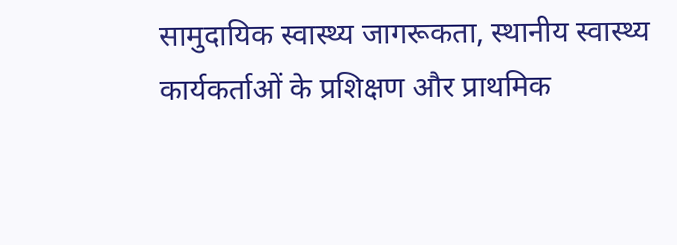सामुदायिक स्वास्थ्य जागरूकता, स्थानीय स्वास्थ्य कार्यकर्ताओं के प्रशिक्षण और प्राथमिक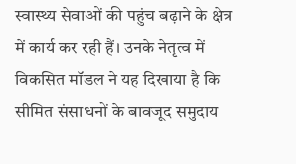स्वास्थ्य सेवाओं की पहुंच बढ़ाने के क्षेत्र में कार्य कर रही हैं। उनके नेतृत्व में विकसित मॉडल ने यह दिखाया है कि सीमित संसाधनों के बावजूद समुदाय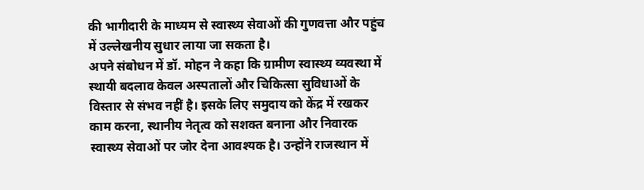की भागीदारी के माध्यम से स्वास्थ्य सेवाओं की गुणवत्ता और पहुंच में उल्लेखनीय सुधार लाया जा सकता है।
अपने संबोधन में डॉ. मोहन ने कहा कि ग्रामीण स्वास्थ्य व्यवस्था में स्थायी बदलाव केवल अस्पतालों और चिकित्सा सुविधाओं के विस्तार से संभव नहीं है। इसके लिए समुदाय को केंद्र में रखकर काम करना, स्थानीय नेतृत्व को सशक्त बनाना और निवारक स्वास्थ्य सेवाओं पर जोर देना आवश्यक है। उन्होंने राजस्थान में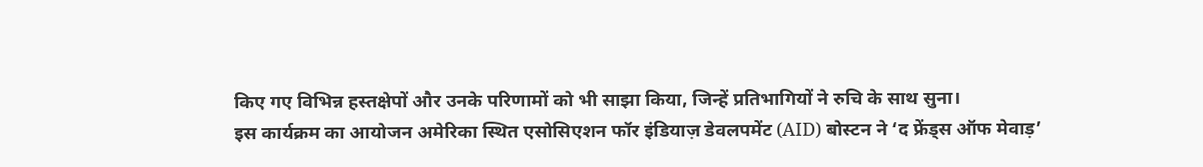किए गए विभिन्न हस्तक्षेपों और उनके परिणामों को भी साझा किया, जिन्हें प्रतिभागियों ने रुचि के साथ सुना।
इस कार्यक्रम का आयोजन अमेरिका स्थित एसोसिएशन फॉर इंडियाज़ डेवलपमेंट (AID) बोस्टन ने ‘द फ्रेंड्स ऑफ मेवाड़’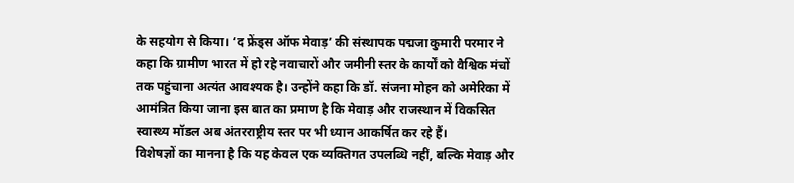के सहयोग से किया। ‘द फ्रेंड्स ऑफ मेवाड़’ की संस्थापक पद्मजा कुमारी परमार ने कहा कि ग्रामीण भारत में हो रहे नवाचारों और जमीनी स्तर के कार्यों को वैश्विक मंचों तक पहुंचाना अत्यंत आवश्यक है। उन्होंने कहा कि डॉ. संजना मोहन को अमेरिका में आमंत्रित किया जाना इस बात का प्रमाण है कि मेवाड़ और राजस्थान में विकसित स्वास्थ्य मॉडल अब अंतरराष्ट्रीय स्तर पर भी ध्यान आकर्षित कर रहे हैं।
विशेषज्ञों का मानना है कि यह केवल एक व्यक्तिगत उपलब्धि नहीं, बल्कि मेवाड़ और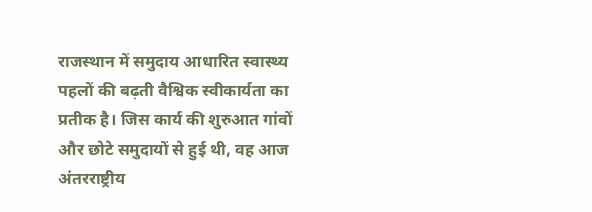राजस्थान में समुदाय आधारित स्वास्थ्य पहलों की बढ़ती वैश्विक स्वीकार्यता का प्रतीक है। जिस कार्य की शुरुआत गांवों और छोटे समुदायों से हुई थी, वह आज अंतरराष्ट्रीय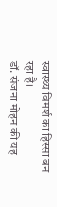स्वास्थ्य विमर्श का हिस्सा बन रहा है।
डॉ. संजना मोहन की यह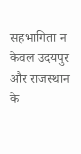सहभागिता न केवल उदयपुर और राजस्थान के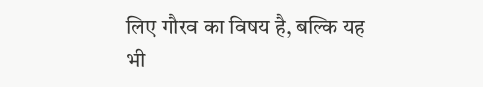लिए गौरव का विषय है, बल्कि यह भी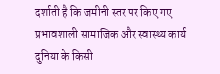दर्शाती है कि जमीनी स्तर पर किए गए प्रभावशाली सामाजिक और स्वास्थ्य कार्य दुनिया के किसी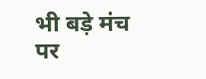भी बड़े मंच पर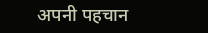अपनी पहचान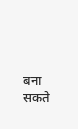बना सकते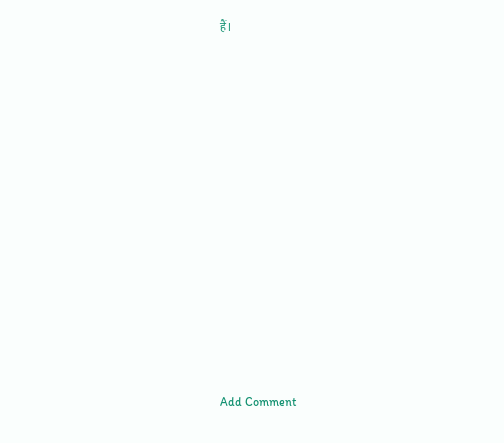हैं।













Add Comment